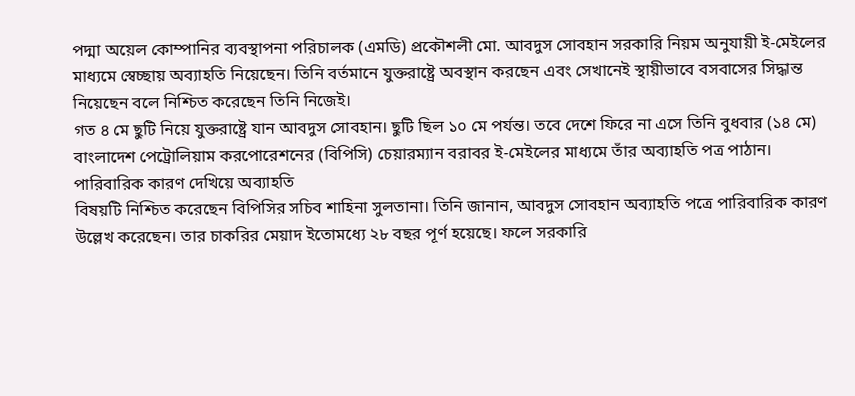পদ্মা অয়েল কোম্পানির ব্যবস্থাপনা পরিচালক (এমডি) প্রকৌশলী মো. আবদুস সোবহান সরকারি নিয়ম অনুযায়ী ই-মেইলের মাধ্যমে স্বেচ্ছায় অব্যাহতি নিয়েছেন। তিনি বর্তমানে যুক্তরাষ্ট্রে অবস্থান করছেন এবং সেখানেই স্থায়ীভাবে বসবাসের সিদ্ধান্ত নিয়েছেন বলে নিশ্চিত করেছেন তিনি নিজেই।
গত ৪ মে ছুটি নিয়ে যুক্তরাষ্ট্রে যান আবদুস সোবহান। ছুটি ছিল ১০ মে পর্যন্ত। তবে দেশে ফিরে না এসে তিনি বুধবার (১৪ মে) বাংলাদেশ পেট্রোলিয়াম করপোরেশনের (বিপিসি) চেয়ারম্যান বরাবর ই-মেইলের মাধ্যমে তাঁর অব্যাহতি পত্র পাঠান।
পারিবারিক কারণ দেখিয়ে অব্যাহতি
বিষয়টি নিশ্চিত করেছেন বিপিসির সচিব শাহিনা সুলতানা। তিনি জানান, আবদুস সোবহান অব্যাহতি পত্রে পারিবারিক কারণ উল্লেখ করেছেন। তার চাকরির মেয়াদ ইতোমধ্যে ২৮ বছর পূর্ণ হয়েছে। ফলে সরকারি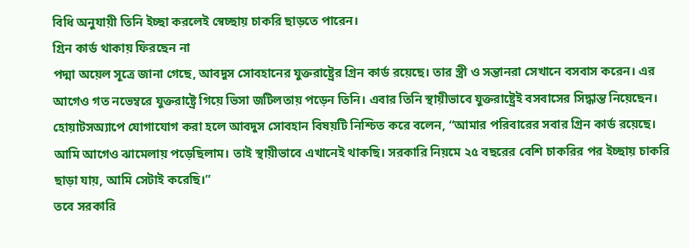বিধি অনুযায়ী তিনি ইচ্ছা করলেই স্বেচ্ছায় চাকরি ছাড়তে পারেন।
গ্রিন কার্ড থাকায় ফিরছেন না
পদ্মা অয়েল সূত্রে জানা গেছে, আবদুস সোবহানের যুক্তরাষ্ট্রের গ্রিন কার্ড রয়েছে। তার স্ত্রী ও সন্তানরা সেখানে বসবাস করেন। এর আগেও গত নভেম্বরে যুক্তরাষ্ট্রে গিয়ে ভিসা জটিলতায় পড়েন তিনি। এবার তিনি স্থায়ীভাবে যুক্তরাষ্ট্রেই বসবাসের সিদ্ধান্ত নিয়েছেন।
হোয়াটসঅ্যাপে যোগাযোগ করা হলে আবদুস সোবহান বিষয়টি নিশ্চিত করে বলেন, “আমার পরিবারের সবার গ্রিন কার্ড রয়েছে। আমি আগেও ঝামেলায় পড়েছিলাম। তাই স্থায়ীভাবে এখানেই থাকছি। সরকারি নিয়মে ২৫ বছরের বেশি চাকরির পর ইচ্ছায় চাকরি ছাড়া যায়, আমি সেটাই করেছি।”
তবে সরকারি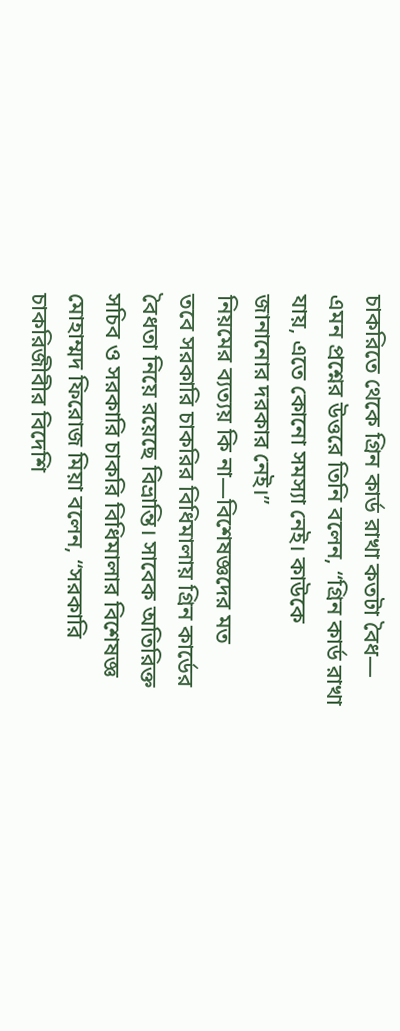চাকরিতে থেকে গ্রিন কার্ড রাখা কতটা বৈধ— এমন প্রশ্নের উত্তরে তিনি বলেন, “গ্রিন কার্ড রাখা যায়, এতে কোনো সমস্যা নেই। কাউকে জানানোর দরকার নেই।”
নিয়মের ব্যত্যয় কি না—বিশেষজ্ঞদের মত
তবে সরকারি চাকরির বিধিমালায় গ্রিন কার্ডের বৈধতা নিয়ে রয়েছে বিভ্রান্তি। সাবেক অতিরিক্ত সচিব ও সরকারি চাকরি বিধিমালার বিশেষজ্ঞ মোহাম্মদ ফিরোজ মিয়া বলেন, “সরকারি চাকরিজীবীর বিদেশি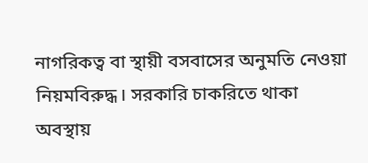নাগরিকত্ব বা স্থায়ী বসবাসের অনুমতি নেওয়া নিয়মবিরুদ্ধ। সরকারি চাকরিতে থাকা অবস্থায়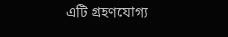এটি গ্রহণযোগ্য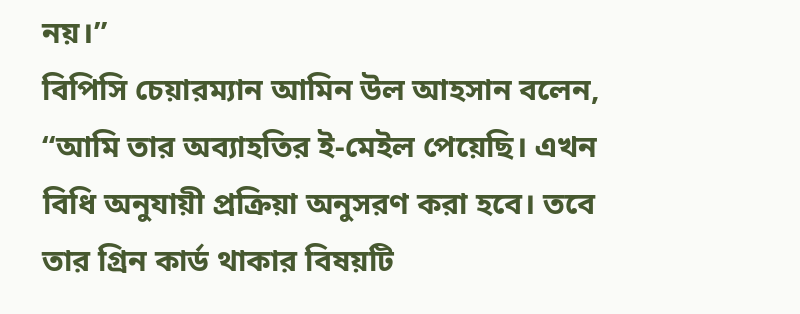নয়।”
বিপিসি চেয়ারম্যান আমিন উল আহসান বলেন, “আমি তার অব্যাহতির ই-মেইল পেয়েছি। এখন বিধি অনুযায়ী প্রক্রিয়া অনুসরণ করা হবে। তবে তার গ্রিন কার্ড থাকার বিষয়টি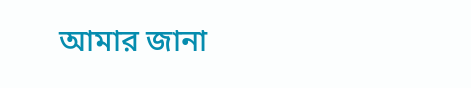আমার জানা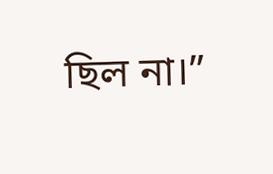ছিল না।”